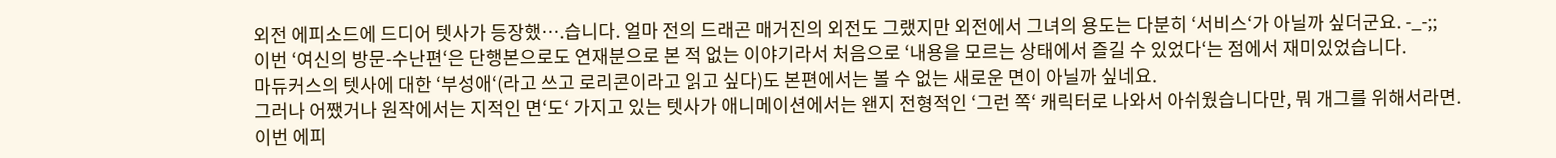외전 에피소드에 드디어 텟사가 등장했….습니다. 얼마 전의 드래곤 매거진의 외전도 그랬지만 외전에서 그녀의 용도는 다분히 ‘서비스‘가 아닐까 싶더군요. -_-;;
이번 ‘여신의 방문-수난편‘은 단행본으로도 연재분으로 본 적 없는 이야기라서 처음으로 ‘내용을 모르는 상태에서 즐길 수 있었다‘는 점에서 재미있었습니다.
마듀커스의 텟사에 대한 ‘부성애‘(라고 쓰고 로리콘이라고 읽고 싶다)도 본편에서는 볼 수 없는 새로운 면이 아닐까 싶네요.
그러나 어쨌거나 원작에서는 지적인 면‘도‘ 가지고 있는 텟사가 애니메이션에서는 왠지 전형적인 ‘그런 쪽‘ 캐릭터로 나와서 아쉬웠습니다만, 뭐 개그를 위해서라면.
이번 에피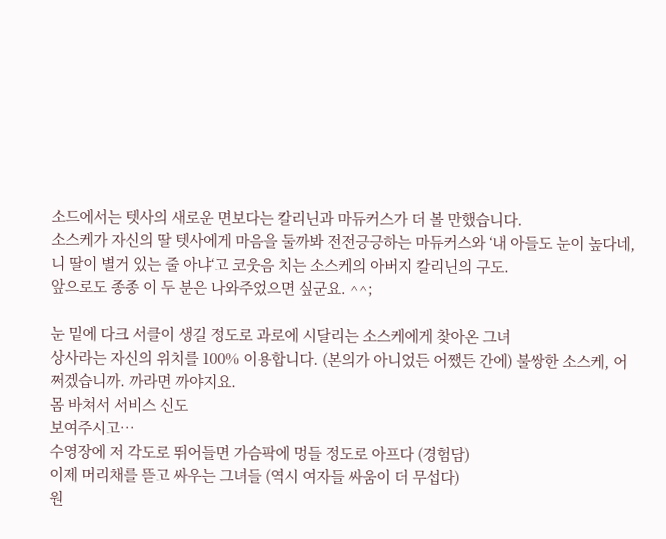소드에서는 텟사의 새로운 면보다는 칼리닌과 마듀커스가 더 볼 만했습니다.
소스케가 자신의 딸 텟사에게 마음을 둘까봐 전전긍긍하는 마듀커스와 ‘내 아들도 눈이 높다네, 니 딸이 별거 있는 줄 아냐‘고 코웃음 치는 소스케의 아버지 칼리닌의 구도.
앞으로도 종종 이 두 분은 나와주었으면 싶군요. ^^;

눈 밑에 다크 서클이 생길 정도로 과로에 시달리는 소스케에게 찾아온 그녀
상사라는 자신의 위치를 100% 이용합니다. (본의가 아니었든 어쨌든 간에) 불쌍한 소스케, 어쩌겠습니까. 까라면 까야지요.
몸 바쳐서 서비스 신도
보여주시고…
수영장에 저 각도로 뛰어들면 가슴팍에 멍들 정도로 아프다 (경험담)
이제 머리채를 뜯고 싸우는 그녀들 (역시 여자들 싸움이 더 무섭다)
원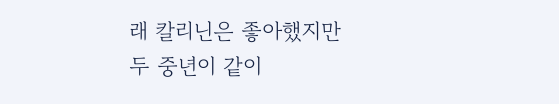래 칼리닌은 좋아했지만
두 중년이 같이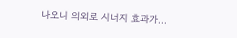나오니 의외로 시너지 효과가…